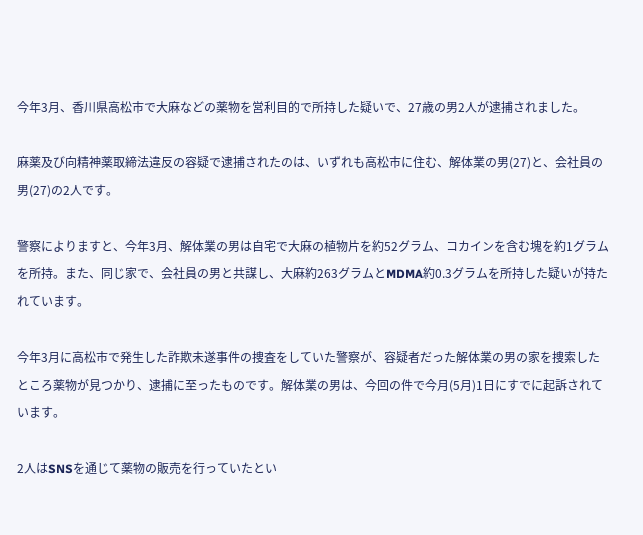今年3月、香川県高松市で大麻などの薬物を営利目的で所持した疑いで、27歳の男2人が逮捕されました。

麻薬及び向精神薬取締法違反の容疑で逮捕されたのは、いずれも高松市に住む、解体業の男(27)と、会社員の男(27)の2人です。

警察によりますと、今年3月、解体業の男は自宅で大麻の植物片を約52グラム、コカインを含む塊を約1グラムを所持。また、同じ家で、会社員の男と共謀し、大麻約263グラムとMDMA約0.3グラムを所持した疑いが持たれています。

今年3月に高松市で発生した詐欺未遂事件の捜査をしていた警察が、容疑者だった解体業の男の家を捜索したところ薬物が見つかり、逮捕に至ったものです。解体業の男は、今回の件で今月(5月)1日にすでに起訴されています。

2人はSNSを通じて薬物の販売を行っていたとい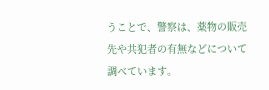うことで、警察は、薬物の販売先や共犯者の有無などについて調べています。